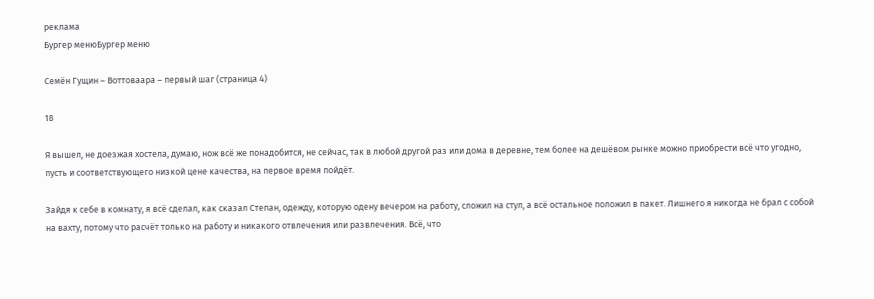реклама
Бургер менюБургер меню

Семён Гущин – Воттоваара – первый шаг (страница 4)

18

Я вышел, не доезжая хостела, думаю, нож всё же понадобится, не сейчас, так в любой другой раз или дома в деревне, тем более на дешёвом рынке можно приобрести всё что угодно, пусть и соответствующего низкой цене качества, на первое время пойдёт.

Зайдя к себе в комнату, я всё сделал, как сказал Степан, одежду, которую одену вечером на работу, сложил на стул, а всё остальное положил в пакет. Лишнего я никогда не брал с собой на вахту, потому что расчёт только на работу и никакого отвлечения или развлечения. Всё, что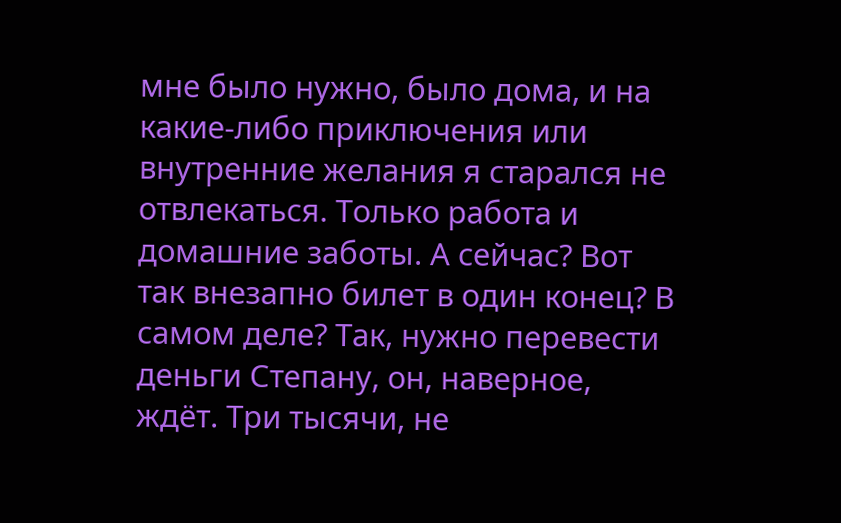мне было нужно, было дома, и на какие-либо приключения или внутренние желания я старался не отвлекаться. Только работа и домашние заботы. А сейчас? Вот так внезапно билет в один конец? В самом деле? Так, нужно перевести деньги Степану, он, наверное, ждёт. Три тысячи, не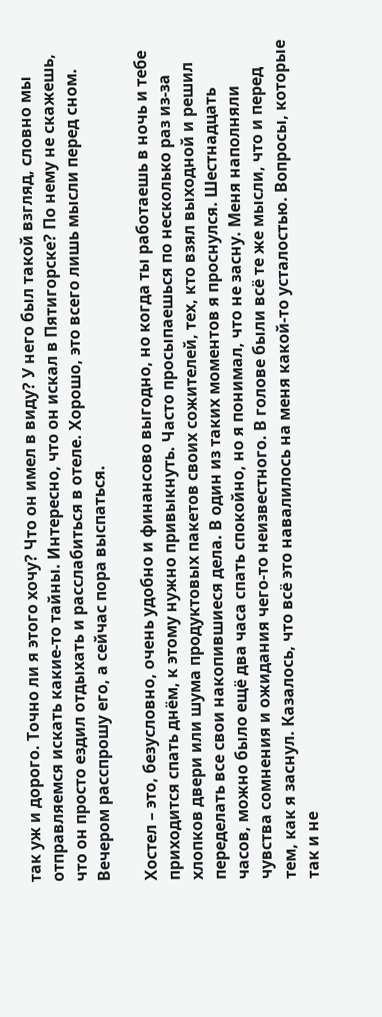так уж и дорого. Точно ли я этого хочу? Что он имел в виду? У него был такой взгляд, словно мы отправляемся искать какие-то тайны. Интересно, что он искал в Пятигорске? По нему не скажешь, что он просто ездил отдыхать и расслабиться в отеле. Хорошо, это всего лишь мысли перед сном. Вечером расспрошу его, а сейчас пора выспаться.

Хостел – это, безусловно, очень удобно и финансово выгодно, но когда ты работаешь в ночь и тебе приходится спать днём, к этому нужно привыкнуть. Часто просыпаешься по несколько раз из-за хлопков двери или шума продуктовых пакетов своих сожителей, тех, кто взял выходной и решил переделать все свои накопившиеся дела. В один из таких моментов я проснулся. Шестнадцать часов, можно было ещё два часа спать спокойно, но я понимал, что не засну. Меня наполняли чувства сомнения и ожидания чего-то неизвестного. В голове были всё те же мысли, что и перед тем, как я заснул. Казалось, что всё это навалилось на меня какой-то усталостью. Вопросы, которые так и не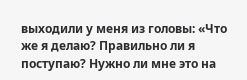выходили у меня из головы: «Что же я делаю? Правильно ли я поступаю? Нужно ли мне это на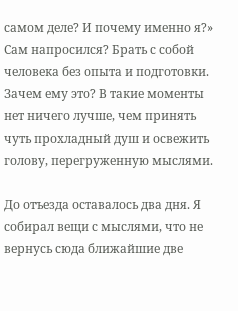самом деле? И почему именно я?» Сам напросился? Брать с собой человека без опыта и подготовки. Зачем ему это? В такие моменты нет ничего лучше, чем принять чуть прохладный душ и освежить голову, перегруженную мыслями.

До отъезда оставалось два дня. Я собирал вещи с мыслями, что не вернусь сюда ближайшие две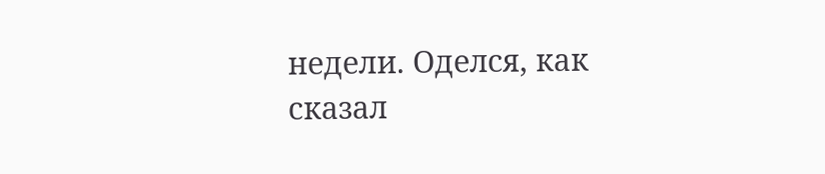недели. Оделся, как сказал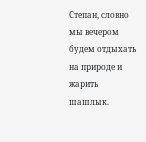Степан, словно мы вечером будем отдыхать на природе и жарить шашлык.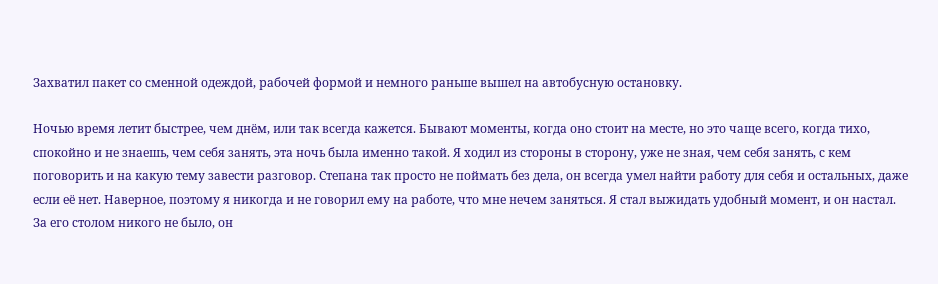Захватил пакет со сменной одеждой, рабочей формой и немного раньше вышел на автобусную остановку.

Ночью время летит быстрее, чем днём, или так всегда кажется. Бывают моменты, когда оно стоит на месте, но это чаще всего, когда тихо, спокойно и не знаешь, чем себя занять, эта ночь была именно такой. Я ходил из стороны в сторону, уже не зная, чем себя занять, с кем поговорить и на какую тему завести разговор. Степана так просто не поймать без дела, он всегда умел найти работу для себя и остальных, даже если её нет. Наверное, поэтому я никогда и не говорил ему на работе, что мне нечем заняться. Я стал выжидать удобный момент, и он настал. За его столом никого не было, он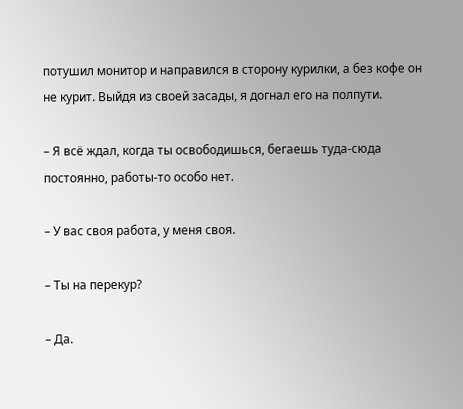потушил монитор и направился в сторону курилки, а без кофе он не курит. Выйдя из своей засады, я догнал его на полпути.

– Я всё ждал, когда ты освободишься, бегаешь туда-сюда постоянно, работы-то особо нет.

– У вас своя работа, у меня своя.

– Ты на перекур?

– Да.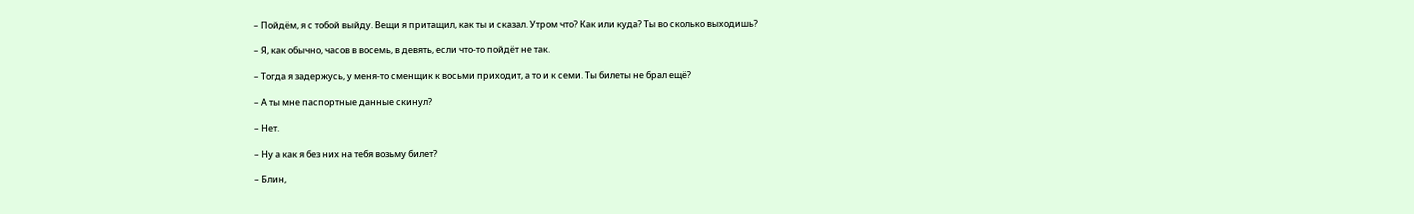– Пойдём, я с тобой выйду. Вещи я притащил, как ты и сказал. Утром что? Как или куда? Ты во сколько выходишь?

– Я, как обычно, часов в восемь, в девять, если что-то пойдёт не так.

– Тогда я задержусь, у меня-то сменщик к восьми приходит, а то и к семи. Ты билеты не брал ещё?

– А ты мне паспортные данные скинул?

– Нет.

– Ну а как я без них на тебя возьму билет?

– Блин,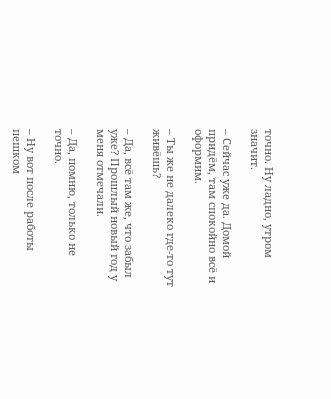точно. Ну ладно, утром значит.

– Сейчас уже да. Домой придём, там спокойно всё и оформим.

– Ты же не далеко где-то тут живёшь?

– Да, всё там же, что забыл уже? Прошлый новый год у меня отмечали.

– Да, помню, только не точно.

– Ну вот после работы пешком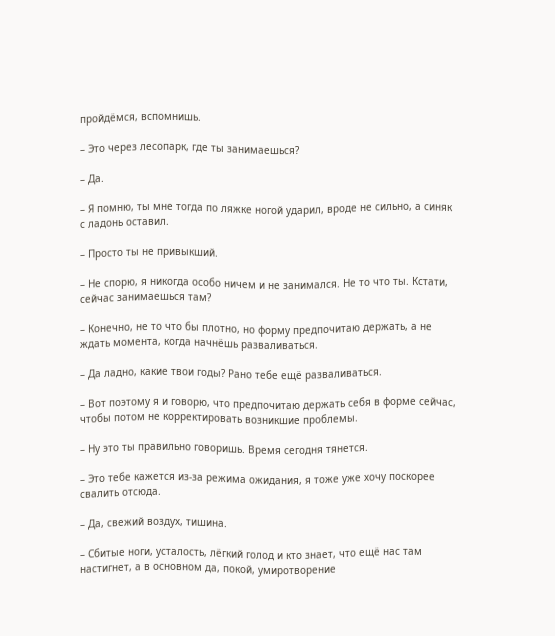пройдёмся, вспомнишь.

– Это через лесопарк, где ты занимаешься?

– Да.

– Я помню, ты мне тогда по ляжке ногой ударил, вроде не сильно, а синяк с ладонь оставил.

– Просто ты не привыкший.

– Не спорю, я никогда особо ничем и не занимался. Не то что ты. Кстати, сейчас занимаешься там?

– Конечно, не то что бы плотно, но форму предпочитаю держать, а не ждать момента, когда начнёшь разваливаться.

– Да ладно, какие твои годы? Рано тебе ещё разваливаться.

– Вот поэтому я и говорю, что предпочитаю держать себя в форме сейчас, чтобы потом не корректировать возникшие проблемы.

– Ну это ты правильно говоришь. Время сегодня тянется.

– Это тебе кажется из-за режима ожидания, я тоже уже хочу поскорее свалить отсюда.

– Да, свежий воздух, тишина.

– Сбитые ноги, усталость, лёгкий голод и кто знает, что ещё нас там настигнет, а в основном да, покой, умиротворение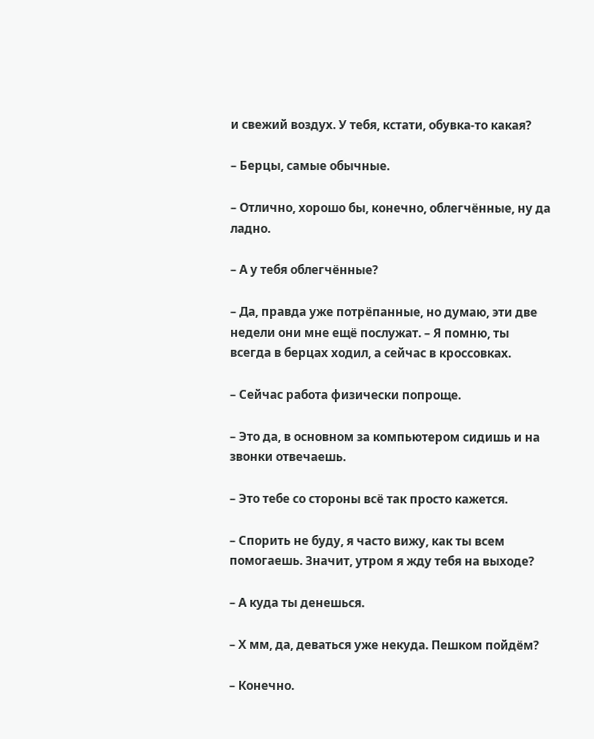и свежий воздух. У тебя, кстати, обувка-то какая?

– Берцы, самые обычные.

– Отлично, хорошо бы, конечно, облегчённые, ну да ладно.

– А у тебя облегчённые?

– Да, правда уже потрёпанные, но думаю, эти две недели они мне ещё послужат. – Я помню, ты всегда в берцах ходил, а сейчас в кроссовках.

– Сейчас работа физически попроще.

– Это да, в основном за компьютером сидишь и на звонки отвечаешь.

– Это тебе со стороны всё так просто кажется.

– Спорить не буду, я часто вижу, как ты всем помогаешь. Значит, утром я жду тебя на выходе?

– А куда ты денешься.

– Х мм, да, деваться уже некуда. Пешком пойдём?

– Конечно.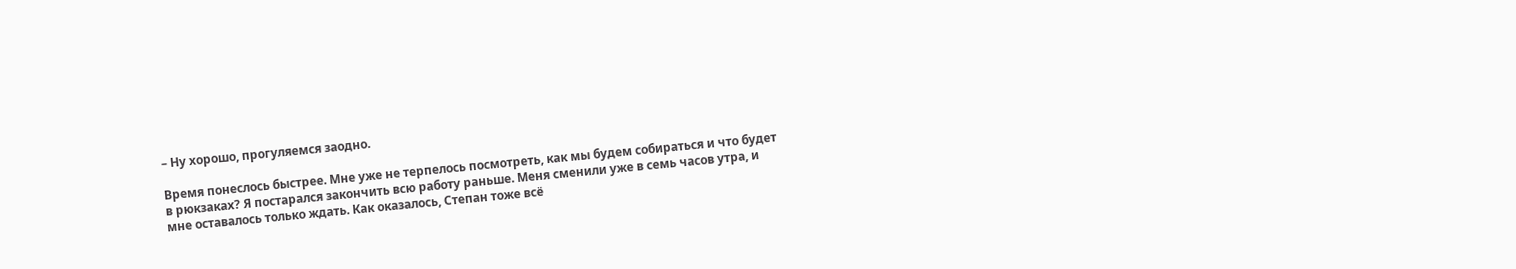– Ну хорошо, прогуляемся заодно.

Время понеслось быстрее. Мне уже не терпелось посмотреть, как мы будем собираться и что будет в рюкзаках? Я постарался закончить всю работу раньше. Меня сменили уже в семь часов утра, и мне оставалось только ждать. Как оказалось, Степан тоже всё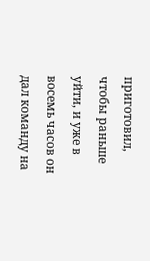приготовил, чтобы раньше уйти, и уже в восемь часов он дал команду на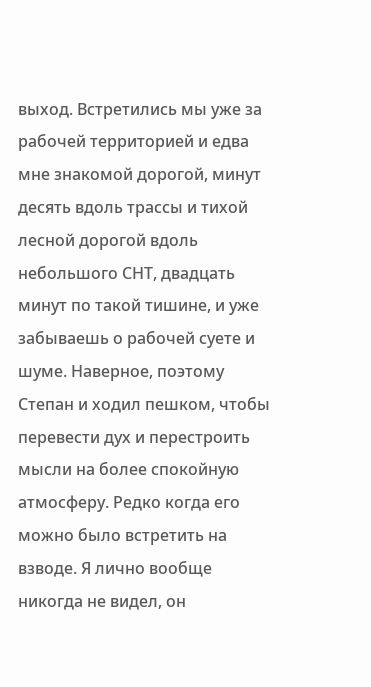выход. Встретились мы уже за рабочей территорией и едва мне знакомой дорогой, минут десять вдоль трассы и тихой лесной дорогой вдоль небольшого СНТ, двадцать минут по такой тишине, и уже забываешь о рабочей суете и шуме. Наверное, поэтому Степан и ходил пешком, чтобы перевести дух и перестроить мысли на более спокойную атмосферу. Редко когда его можно было встретить на взводе. Я лично вообще никогда не видел, он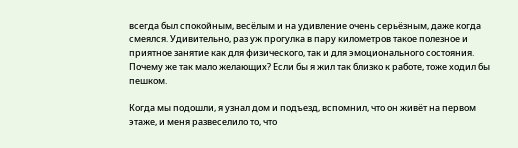всегда был спокойным, весёлым и на удивление очень серьёзным, даже когда смеялся. Удивительно, раз уж прогулка в пару километров такое полезное и приятное занятие как для физического, так и для эмоционального состояния. Почему же так мало желающих? Если бы я жил так близко к работе, тоже ходил бы пешком.

Когда мы подошли, я узнал дом и подъезд, вспомнил, что он живёт на первом этаже, и меня развеселило то, что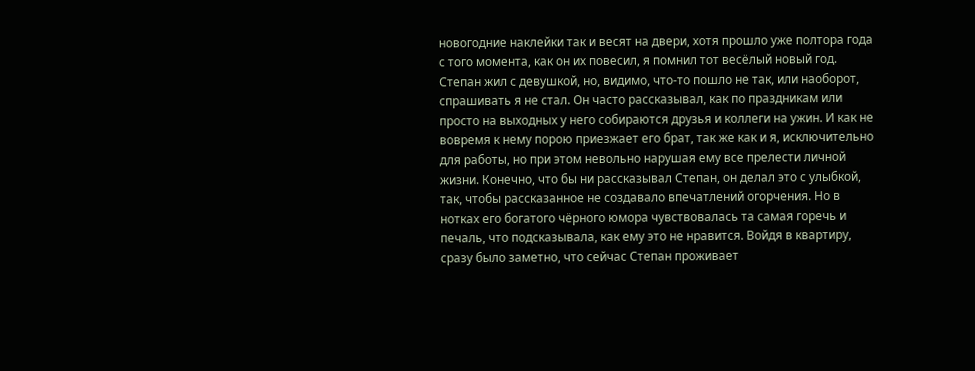новогодние наклейки так и весят на двери, хотя прошло уже полтора года с того момента, как он их повесил, я помнил тот весёлый новый год. Степан жил с девушкой, но, видимо, что-то пошло не так, или наоборот, спрашивать я не стал. Он часто рассказывал, как по праздникам или просто на выходных у него собираются друзья и коллеги на ужин. И как не вовремя к нему порою приезжает его брат, так же как и я, исключительно для работы, но при этом невольно нарушая ему все прелести личной жизни. Конечно, что бы ни рассказывал Степан, он делал это с улыбкой, так, чтобы рассказанное не создавало впечатлений огорчения. Но в нотках его богатого чёрного юмора чувствовалась та самая горечь и печаль, что подсказывала, как ему это не нравится. Войдя в квартиру, сразу было заметно, что сейчас Степан проживает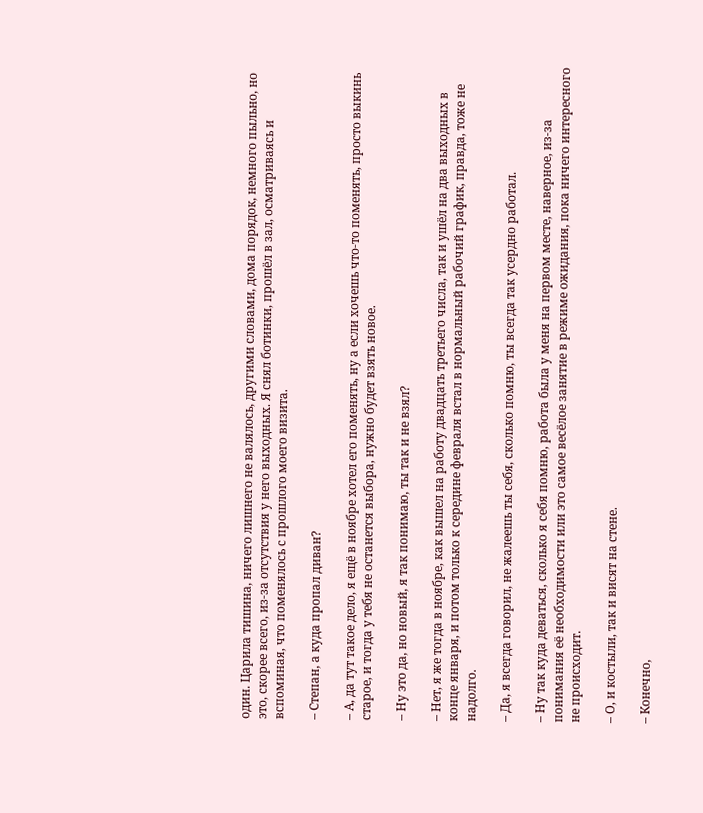один. Царила тишина, ничего лишнего не валялось, другими словами, дома порядок, немного пыльно, но это, скорее всего, из-за отсутствия у него выходных. Я снял ботинки, прошёл в зал, осматриваясь и вспоминая, что поменялось с прошлого моего визита.

– Степан, а куда пропал диван?

– А, да тут такое дело, я ещё в ноябре хотел его поменять, ну а если хочешь что-то поменять, просто выкинь старое, и тогда у тебя не останется выбора, нужно будет взять новое.

– Ну это да, но новый, я так понимаю, ты так и не взял?

– Нет, я же тогда в ноябре, как вышел на работу двадцать третьего числа, так и ушёл на два выходных в конце января, и потом только к середине февраля встал в нормальный рабочий график, правда, тоже не надолго.

– Да, я всегда говорил, не жалеешь ты себя, сколько помню, ты всегда так усердно работал.

– Ну так куда деваться, сколько я себя помню, работа была у меня на первом месте, наверное, из-за понимания её необходимости или это самое весёлое занятие в режиме ожидания, пока ничего интересного не происходит.

– О, и костыли, так и висят на стене.

– Конечно,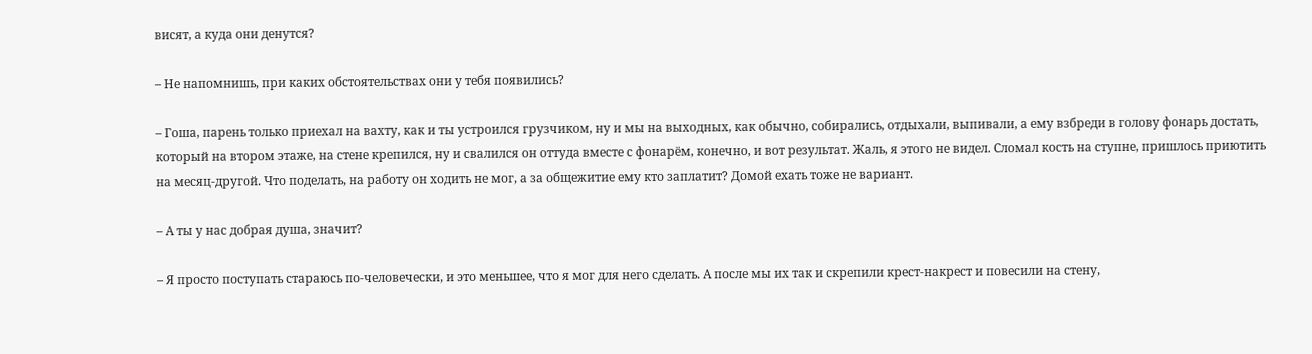висят, а куда они денутся?

– Не напомнишь, при каких обстоятельствах они у тебя появились?

– Гоша, парень только приехал на вахту, как и ты устроился грузчиком, ну и мы на выходных, как обычно, собирались, отдыхали, выпивали, а ему взбреди в голову фонарь достать, который на втором этаже, на стене крепился, ну и свалился он оттуда вместе с фонарём, конечно, и вот результат. Жаль, я этого не видел. Сломал кость на ступне, пришлось приютить на месяц-другой. Что поделать, на работу он ходить не мог, а за общежитие ему кто заплатит? Домой ехать тоже не вариант.

– А ты у нас добрая душа, значит?

– Я просто поступать стараюсь по-человечески, и это меньшее, что я мог для него сделать. А после мы их так и скрепили крест-накрест и повесили на стену,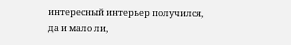интересный интерьер получился, да и мало ли,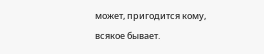может, пригодится кому, всякое бывает.